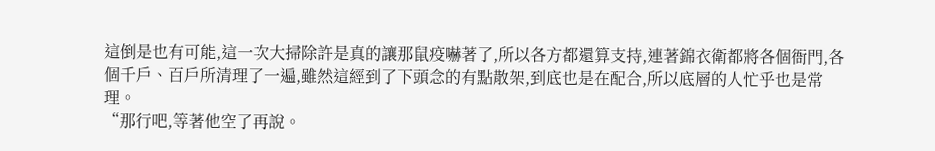這倒是也有可能,這一次大掃除許是真的讓那鼠疫嚇著了,所以各方都還算支持,連著錦衣衛都將各個衙門,各個千戶、百戶所清理了一遍,雖然這經到了下頭念的有點散架,到底也是在配合,所以底層的人忙乎也是常理。
“那行吧,等著他空了再說。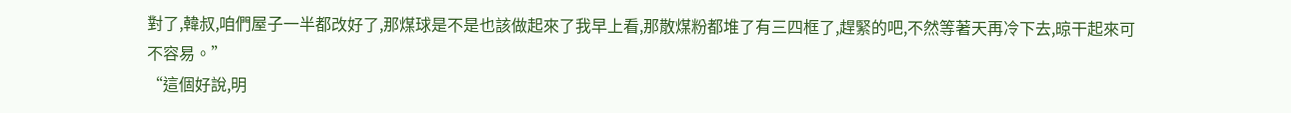對了,韓叔,咱們屋子一半都改好了,那煤球是不是也該做起來了我早上看,那散煤粉都堆了有三四框了,趕緊的吧,不然等著天再冷下去,晾干起來可不容易。”
“這個好說,明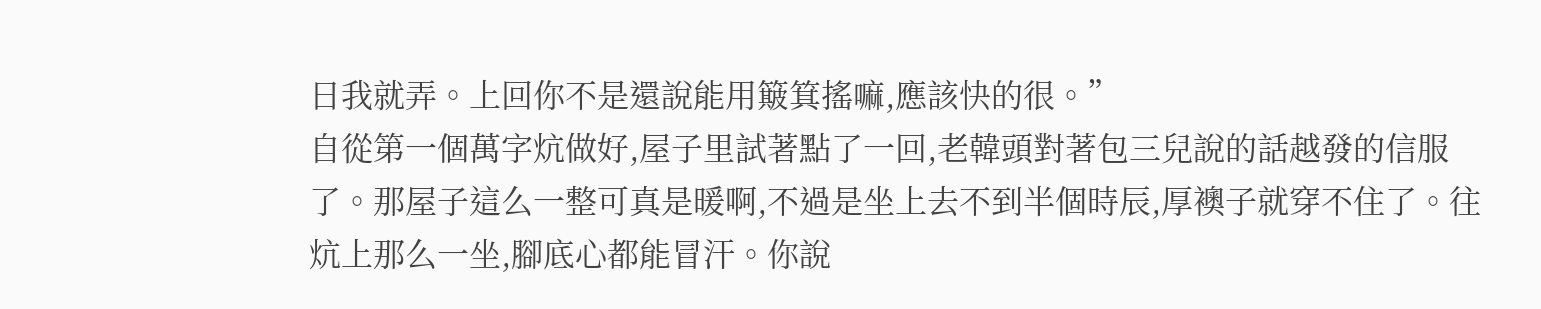日我就弄。上回你不是還說能用簸箕搖嘛,應該快的很。”
自從第一個萬字炕做好,屋子里試著點了一回,老韓頭對著包三兒說的話越發的信服了。那屋子這么一整可真是暖啊,不過是坐上去不到半個時辰,厚襖子就穿不住了。往炕上那么一坐,腳底心都能冒汗。你說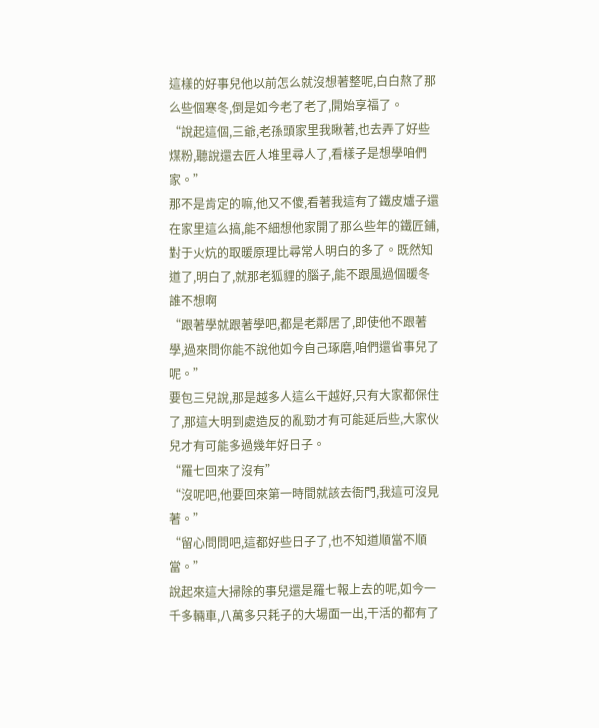這樣的好事兒他以前怎么就沒想著整呢,白白熬了那么些個寒冬,倒是如今老了老了,開始享福了。
“說起這個,三爺,老孫頭家里我瞅著,也去弄了好些煤粉,聽說還去匠人堆里尋人了,看樣子是想學咱們家。”
那不是肯定的嘛,他又不傻,看著我這有了鐵皮爐子還在家里這么搞,能不細想他家開了那么些年的鐵匠鋪,對于火炕的取暖原理比尋常人明白的多了。既然知道了,明白了,就那老狐貍的腦子,能不跟風過個暖冬誰不想啊
“跟著學就跟著學吧,都是老鄰居了,即使他不跟著學,過來問你能不說他如今自己琢磨,咱們還省事兒了呢。”
要包三兒說,那是越多人這么干越好,只有大家都保住了,那這大明到處造反的亂勁才有可能延后些,大家伙兒才有可能多過幾年好日子。
“羅七回來了沒有”
“沒呢吧,他要回來第一時間就該去衙門,我這可沒見著。”
“留心問問吧,這都好些日子了,也不知道順當不順當。”
說起來這大掃除的事兒還是羅七報上去的呢,如今一千多輛車,八萬多只耗子的大場面一出,干活的都有了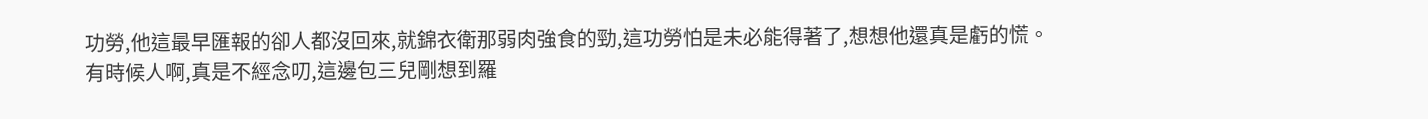功勞,他這最早匯報的卻人都沒回來,就錦衣衛那弱肉強食的勁,這功勞怕是未必能得著了,想想他還真是虧的慌。
有時候人啊,真是不經念叨,這邊包三兒剛想到羅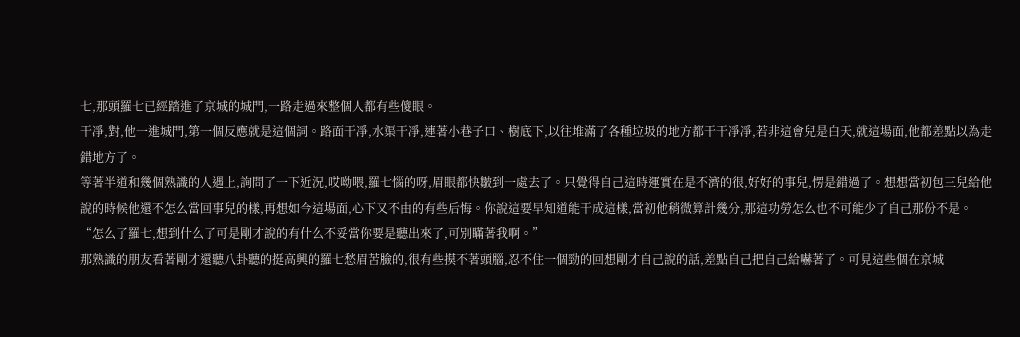七,那頭羅七已經踏進了京城的城門,一路走過來整個人都有些傻眼。
干凈,對,他一進城門,第一個反應就是這個詞。路面干凈,水渠干凈,連著小巷子口、樹底下,以往堆滿了各種垃圾的地方都干干凈凈,若非這會兒是白天,就這場面,他都差點以為走錯地方了。
等著半道和幾個熟識的人遇上,詢問了一下近況,哎呦喂,羅七惱的呀,眉眼都快皺到一處去了。只覺得自己這時運實在是不濟的很,好好的事兒,愣是錯過了。想想當初包三兒給他說的時候他還不怎么當回事兒的樣,再想如今這場面,心下又不由的有些后悔。你說這要早知道能干成這樣,當初他稍微算計幾分,那這功勞怎么也不可能少了自己那份不是。
“怎么了羅七,想到什么了可是剛才說的有什么不妥當你要是聽出來了,可別瞞著我啊。”
那熟識的朋友看著剛才還聽八卦聽的挺高興的羅七愁眉苦臉的,很有些摸不著頭腦,忍不住一個勁的回想剛才自己說的話,差點自己把自己給嚇著了。可見這些個在京城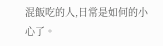混飯吃的人,日常是如何的小心了。